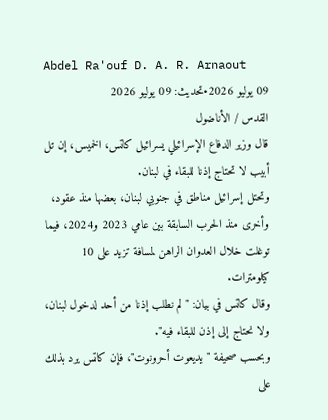Abdel Ra'ouf D. A. R. Arnaout
09 يوليو 2026•تحديث: 09 يوليو 2026
القدس / الأناضول
قال وزير الدفاع الإسرائيلي يسرائيل كاتس، الخميس، إن تل أبيب لا تحتاج إذنا للبقاء في لبنان.
وتحتل إسرائيل مناطق في جنوبي لبنان، بعضها منذ عقود، وأخرى منذ الحرب السابقة بين عامي 2023 و2024، فيما توغلت خلال العدوان الراهن لمسافة تزيد على 10 كيلومترات.
وقال كاتس في بيان: "لم نطلب إذنا من أحد لدخول لبنان، ولا نحتاج إلى إذن للبقاء فيه".
وبحسب صحيفة "يديعوت أحرونوت"، فإن كاتس يرد بذلك على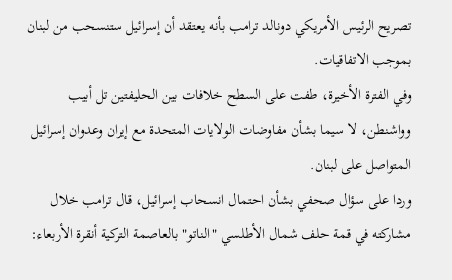تصريح الرئيس الأمريكي دونالد ترامب بأنه يعتقد أن إسرائيل ستنسحب من لبنان بموجب الاتفاقيات.
وفي الفترة الأخيرة، طفت على السطح خلافات بين الحليفتين تل أبيب وواشنطن، لا سيما بشأن مفاوضات الولايات المتحدة مع إيران وعدوان إسرائيل المتواصل على لبنان.
وردا على سؤال صحفي بشأن احتمال انسحاب إسرائيل، قال ترامب خلال مشاركته في قمة حلف شمال الأطلسي "الناتو" بالعاصمة التركية أنقرة الأربعاء: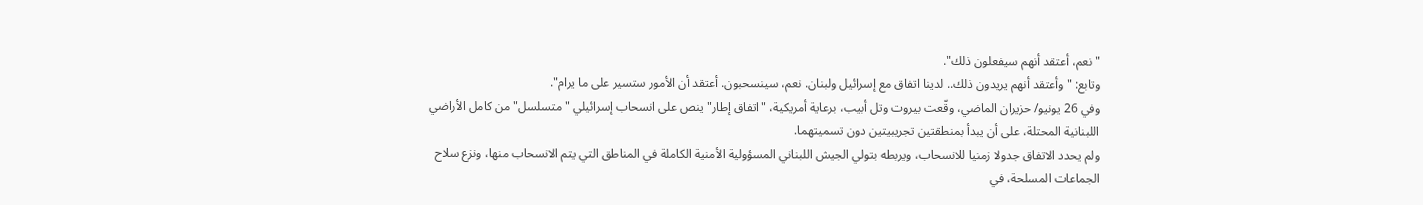"نعم، أعتقد أنهم سيفعلون ذلك".
وتابع: "وأعتقد أنهم يريدون ذلك.. لدينا اتفاق مع إسرائيل ولبنان. نعم، سينسحبون. أعتقد أن الأمور ستسير على ما يرام".
وفي 26 يونيو/ حزيران الماضي، وقّعت بيروت وتل أبيب، برعاية أمريكية، "اتفاق إطار" ينص على انسحاب إسرائيلي "متسلسل" من كامل الأراضي اللبنانية المحتلة، على أن يبدأ بمنطقتين تجريبيتين دون تسميتهما.
ولم يحدد الاتفاق جدولا زمنيا للانسحاب، ويربطه بتولي الجيش اللبناني المسؤولية الأمنية الكاملة في المناطق التي يتم الانسحاب منها، ونزع سلاح الجماعات المسلحة، في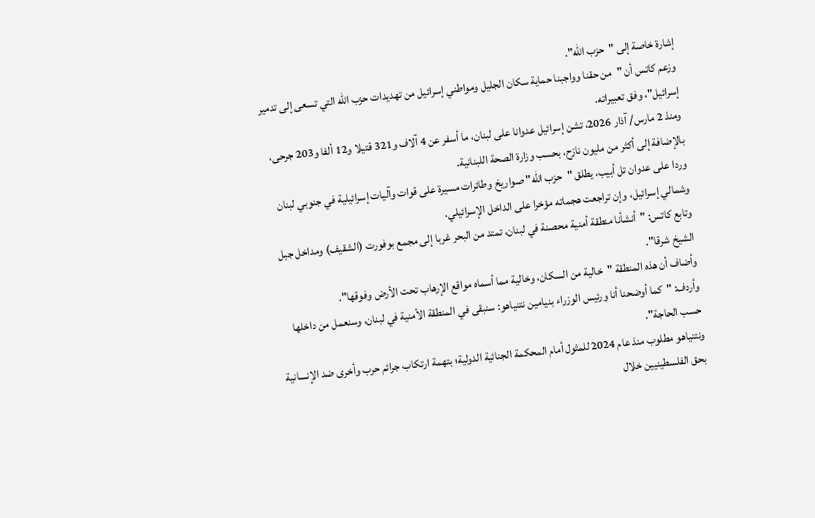إشارة خاصة إلى "حزب الله".
وزعم كاتس أن "من حقنا وواجبنا حماية سكان الجليل ومواطني إسرائيل من تهديدات حزب الله التي تسعى إلى تدمير إسرائيل"، وفق تعبيراته.
ومنذ 2 مارس/ آذار 2026، تشن إسرائيل عدوانا على لبنان، ما أسفر عن 4 آلاف و321 قتيلا و12 ألفا و203 جرحى، بالإضافة إلى أكثر من مليون نازح، بحسب وزارة الصحة اللبنانية.
وردا على عدوان تل أبيب، يطلق "حزب الله" صواريخ وطائرات مسيرة على قوات وآليات إسرائيلية في جنوبي لبنان وشمالي إسرائيل، وإن تراجعت هجماته مؤخرا على الداخل الإسرائيلي.
وتابع كاتس: "أنشأنا منطقة أمنية محصنة في لبنان، تمتد من البحر غربا إلى مجمع بوفورت (الشقيف) ومداخل جبل الشيخ شرقا".
وأضاف أن هذه المنطقة "خالية من السكان، وخالية مما أسماه مواقع الإرهاب تحت الأرض وفوقها".
وأردف: "كما أوضحنا أنا ورئيس الوزراء بنيامين نتنياهو: سنبقى في المنطقة الأمنية في لبنان، وسنعمل من داخلها حسب الحاجة".
ونتنياهو مطلوب منذ عام 2024 للمثول أمام المحكمة الجنائية الدولية؛ بتهمة ارتكاب جرائم حرب وأخرى ضد الإنسانية بحق الفلسطينيين خلال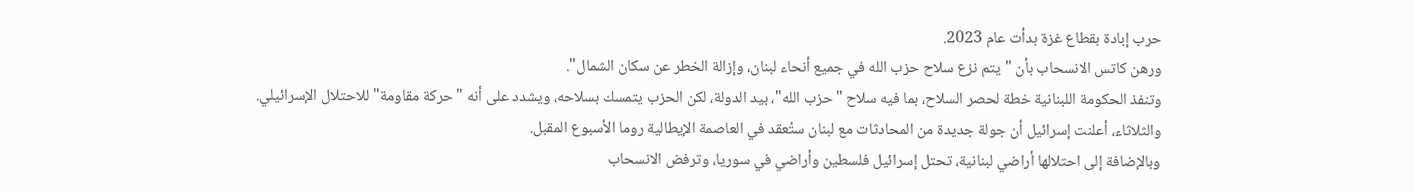حرب إبادة بقطاع غزة بدأت عام 2023.
ورهن كاتس الانسحاب بأن "يتم نزع سلاح حزب الله في جميع أنحاء لبنان، وإزالة الخطر عن سكان الشمال".
وتنفذ الحكومة اللبنانية خطة لحصر السلاح، بما فيه سلاح "حزب الله"، بيد الدولة، لكن الحزب يتمسك بسلاحه، ويشدد على أنه "حركة مقاومة" للاحتلال الإسرائيلي.
والثلاثاء، أعلنت إسرائيل أن جولة جديدة من المحادثات مع لبنان ستُعقد في العاصمة الإيطالية روما الأسبوع المقبل.
وبالإضافة إلى احتلالها أراضي لبنانية، تحتل إسرائيل فلسطين وأراضي في سوريا، وترفض الانسحاب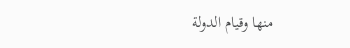منها وقيام الدولة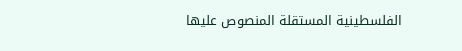الفلسطينية المستقلة المنصوص عليها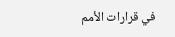في قرارات الأمم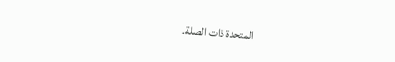المتحدة ذات الصلة.